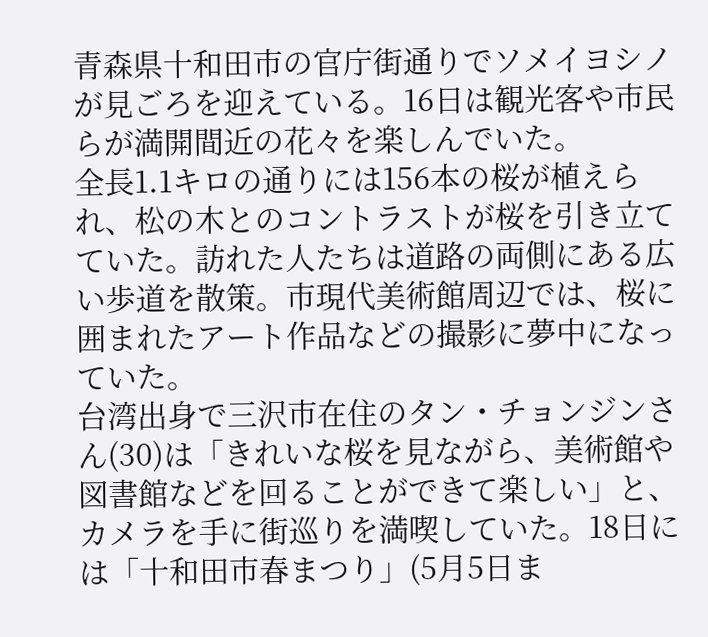青森県十和田市の官庁街通りでソメイヨシノが見ごろを迎えている。16日は観光客や市民らが満開間近の花々を楽しんでいた。
全長1.1キロの通りには156本の桜が植えられ、松の木とのコントラストが桜を引き立てていた。訪れた人たちは道路の両側にある広い歩道を散策。市現代美術館周辺では、桜に囲まれたアート作品などの撮影に夢中になっていた。
台湾出身で三沢市在住のタン・チョンジンさん(30)は「きれいな桜を見ながら、美術館や図書館などを回ることができて楽しい」と、カメラを手に街巡りを満喫していた。18日には「十和田市春まつり」(5月5日ま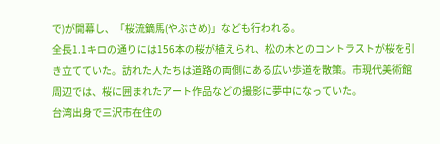で)が開幕し、「桜流鏑馬(やぶさめ)」なども行われる。
全長1.1キロの通りには156本の桜が植えられ、松の木とのコントラストが桜を引き立てていた。訪れた人たちは道路の両側にある広い歩道を散策。市現代美術館周辺では、桜に囲まれたアート作品などの撮影に夢中になっていた。
台湾出身で三沢市在住の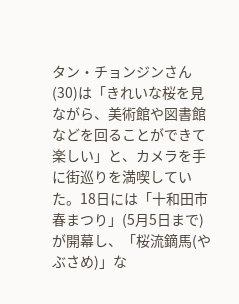タン・チョンジンさん(30)は「きれいな桜を見ながら、美術館や図書館などを回ることができて楽しい」と、カメラを手に街巡りを満喫していた。18日には「十和田市春まつり」(5月5日まで)が開幕し、「桜流鏑馬(やぶさめ)」な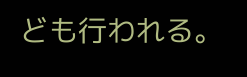ども行われる。